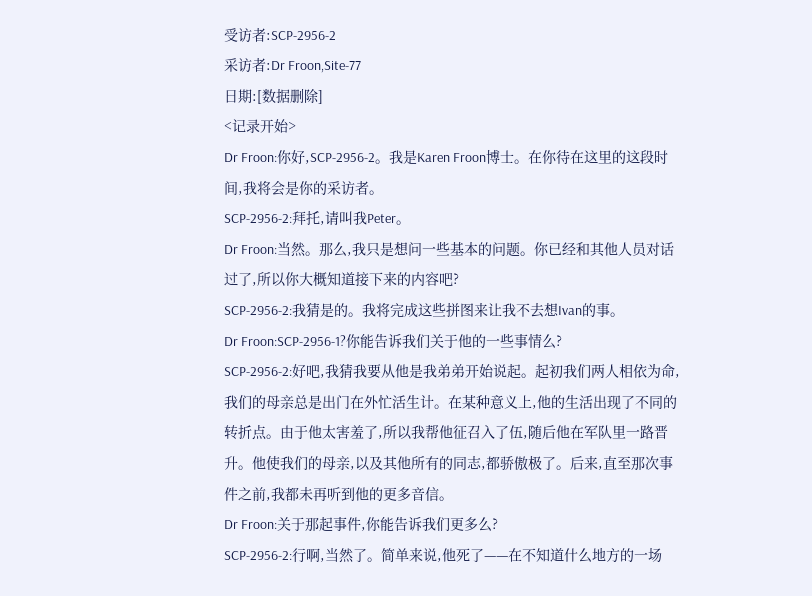受访者:SCP-2956-2
采访者:Dr Froon,Site-77
日期:[数据删除]
<记录开始>
Dr Froon:你好,SCP-2956-2。我是Karen Froon博士。在你待在这里的这段时间,我将会是你的采访者。
SCP-2956-2:拜托,请叫我Peter。
Dr Froon:当然。那么,我只是想问一些基本的问题。你已经和其他人员对话过了,所以你大概知道接下来的内容吧?
SCP-2956-2:我猜是的。我将完成这些拼图来让我不去想Ivan的事。
Dr Froon:SCP-2956-1?你能告诉我们关于他的一些事情么?
SCP-2956-2:好吧,我猜我要从他是我弟弟开始说起。起初我们两人相依为命,我们的母亲总是出门在外忙活生计。在某种意义上,他的生活出现了不同的转折点。由于他太害羞了,所以我帮他征召入了伍,随后他在军队里一路晋升。他使我们的母亲,以及其他所有的同志,都骄傲极了。后来,直至那次事件之前,我都未再听到他的更多音信。
Dr Froon:关于那起事件,你能告诉我们更多么?
SCP-2956-2:行啊,当然了。简单来说,他死了——在不知道什么地方的一场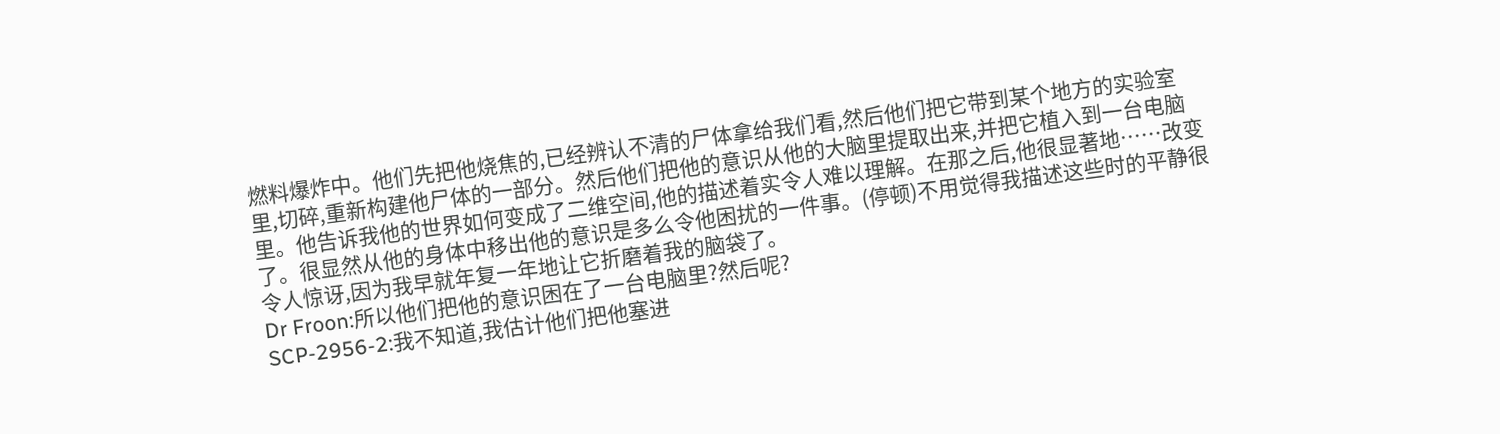燃料爆炸中。他们先把他烧焦的,已经辨认不清的尸体拿给我们看,然后他们把它带到某个地方的实验室里,切碎,重新构建他尸体的一部分。然后他们把他的意识从他的大脑里提取出来,并把它植入到一台电脑里。他告诉我他的世界如何变成了二维空间,他的描述着实令人难以理解。在那之后,他很显著地……改变了。很显然从他的身体中移出他的意识是多么令他困扰的一件事。(停顿)不用觉得我描述这些时的平静很令人惊讶,因为我早就年复一年地让它折磨着我的脑袋了。
Dr Froon:所以他们把他的意识困在了一台电脑里?然后呢?
SCP-2956-2:我不知道,我估计他们把他塞进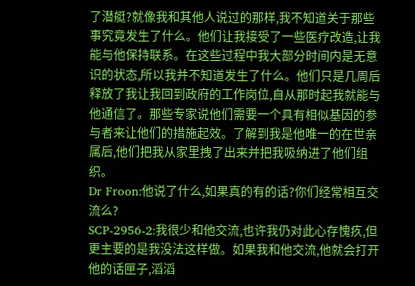了潜艇?就像我和其他人说过的那样,我不知道关于那些事究竟发生了什么。他们让我接受了一些医疗改造,让我能与他保持联系。在这些过程中我大部分时间内是无意识的状态,所以我并不知道发生了什么。他们只是几周后释放了我让我回到政府的工作岗位,自从那时起我就能与他通信了。那些专家说他们需要一个具有相似基因的参与者来让他们的措施起效。了解到我是他唯一的在世亲属后,他们把我从家里拽了出来并把我吸纳进了他们组织。
Dr Froon:他说了什么,如果真的有的话?你们经常相互交流么?
SCP-2956-2:我很少和他交流,也许我仍对此心存愧疚,但更主要的是我没法这样做。如果我和他交流,他就会打开他的话匣子,滔滔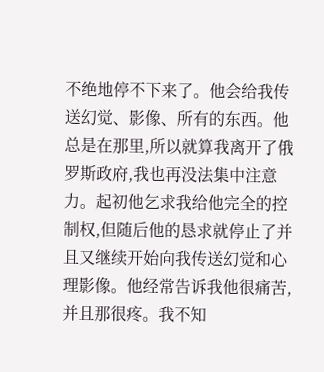不绝地停不下来了。他会给我传送幻觉、影像、所有的东西。他总是在那里,所以就算我离开了俄罗斯政府,我也再没法集中注意力。起初他乞求我给他完全的控制权,但随后他的恳求就停止了并且又继续开始向我传送幻觉和心理影像。他经常告诉我他很痛苦,并且那很疼。我不知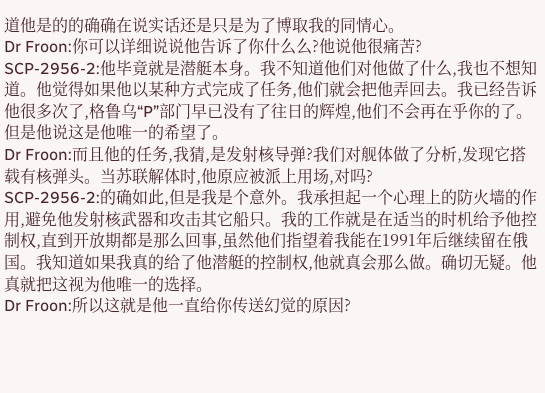道他是的的确确在说实话还是只是为了博取我的同情心。
Dr Froon:你可以详细说说他告诉了你什么么?他说他很痛苦?
SCP-2956-2:他毕竟就是潜艇本身。我不知道他们对他做了什么,我也不想知道。他觉得如果他以某种方式完成了任务,他们就会把他弄回去。我已经告诉他很多次了,格鲁乌“P”部门早已没有了往日的辉煌,他们不会再在乎你的了。但是他说这是他唯一的希望了。
Dr Froon:而且他的任务,我猜,是发射核导弹?我们对舰体做了分析,发现它搭载有核弹头。当苏联解体时,他原应被派上用场,对吗?
SCP-2956-2:的确如此,但是我是个意外。我承担起一个心理上的防火墙的作用,避免他发射核武器和攻击其它船只。我的工作就是在适当的时机给予他控制权,直到开放期都是那么回事,虽然他们指望着我能在1991年后继续留在俄国。我知道如果我真的给了他潜艇的控制权,他就真会那么做。确切无疑。他真就把这视为他唯一的选择。
Dr Froon:所以这就是他一直给你传送幻觉的原因?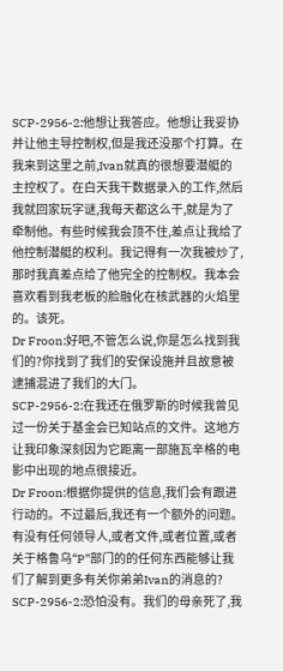SCP-2956-2:他想让我答应。他想让我妥协并让他主导控制权,但是我还没那个打算。在我来到这里之前,Ivan就真的很想要潜艇的主控权了。在白天我干数据录入的工作,然后我就回家玩字谜,我每天都这么干,就是为了牵制他。有些时候我会顶不住,差点让我给了他控制潜艇的权利。我记得有一次我被炒了,那时我真差点给了他完全的控制权。我本会喜欢看到我老板的脸融化在核武器的火焰里的。该死。
Dr Froon:好吧,不管怎么说,你是怎么找到我们的?你找到了我们的安保设施并且故意被逮捕混进了我们的大门。
SCP-2956-2:在我还在俄罗斯的时候我曾见过一份关于基金会已知站点的文件。这地方让我印象深刻因为它距离一部施瓦辛格的电影中出现的地点很接近。
Dr Froon:根据你提供的信息,我们会有跟进行动的。不过最后,我还有一个额外的问题。有没有任何领导人,或者文件,或者位置,或者关于格鲁乌“P”部门的的任何东西能够让我们了解到更多有关你弟弟Ivan的消息的?
SCP-2956-2:恐怕没有。我们的母亲死了,我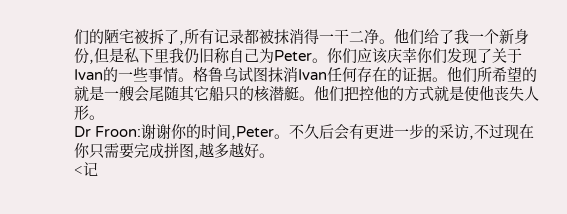们的陋宅被拆了,所有记录都被抹消得一干二净。他们给了我一个新身份,但是私下里我仍旧称自己为Peter。你们应该庆幸你们发现了关于Ivan的一些事情。格鲁乌试图抹消Ivan任何存在的证据。他们所希望的就是一艘会尾随其它船只的核潜艇。他们把控他的方式就是使他丧失人形。
Dr Froon:谢谢你的时间,Peter。不久后会有更进一步的采访,不过现在你只需要完成拼图,越多越好。
<记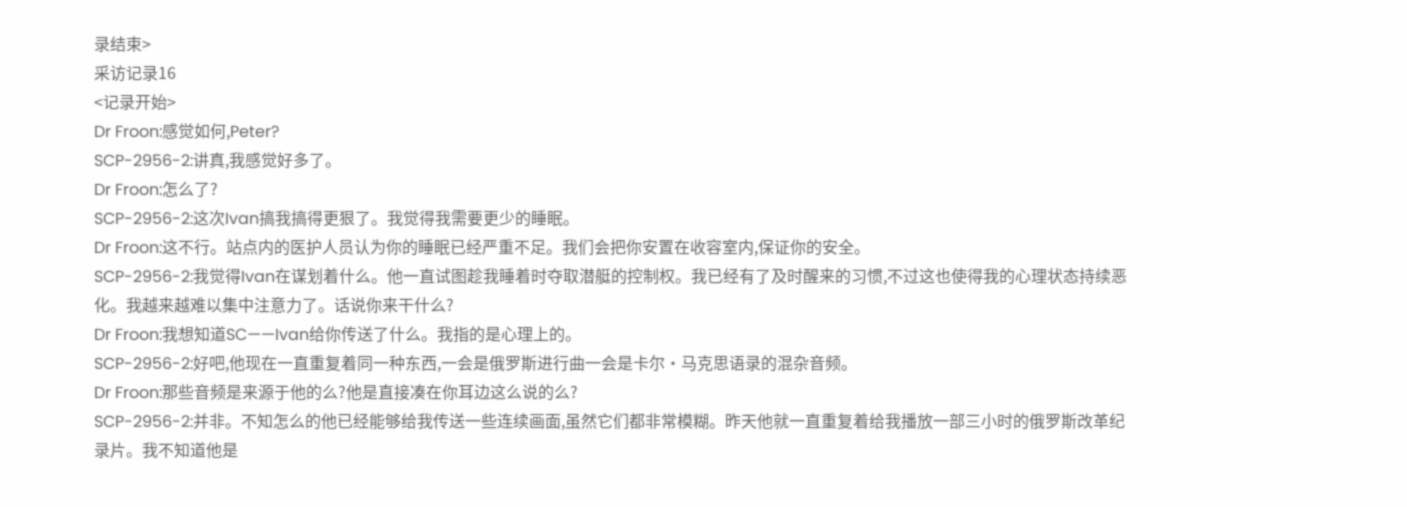录结束>
采访记录16
<记录开始>
Dr Froon:感觉如何,Peter?
SCP-2956-2:讲真,我感觉好多了。
Dr Froon:怎么了?
SCP-2956-2:这次Ivan搞我搞得更狠了。我觉得我需要更少的睡眠。
Dr Froon:这不行。站点内的医护人员认为你的睡眠已经严重不足。我们会把你安置在收容室内,保证你的安全。
SCP-2956-2:我觉得Ivan在谋划着什么。他一直试图趁我睡着时夺取潜艇的控制权。我已经有了及时醒来的习惯,不过这也使得我的心理状态持续恶化。我越来越难以集中注意力了。话说你来干什么?
Dr Froon:我想知道SC——Ivan给你传送了什么。我指的是心理上的。
SCP-2956-2:好吧,他现在一直重复着同一种东西,一会是俄罗斯进行曲一会是卡尔·马克思语录的混杂音频。
Dr Froon:那些音频是来源于他的么?他是直接凑在你耳边这么说的么?
SCP-2956-2:并非。不知怎么的他已经能够给我传送一些连续画面,虽然它们都非常模糊。昨天他就一直重复着给我播放一部三小时的俄罗斯改革纪录片。我不知道他是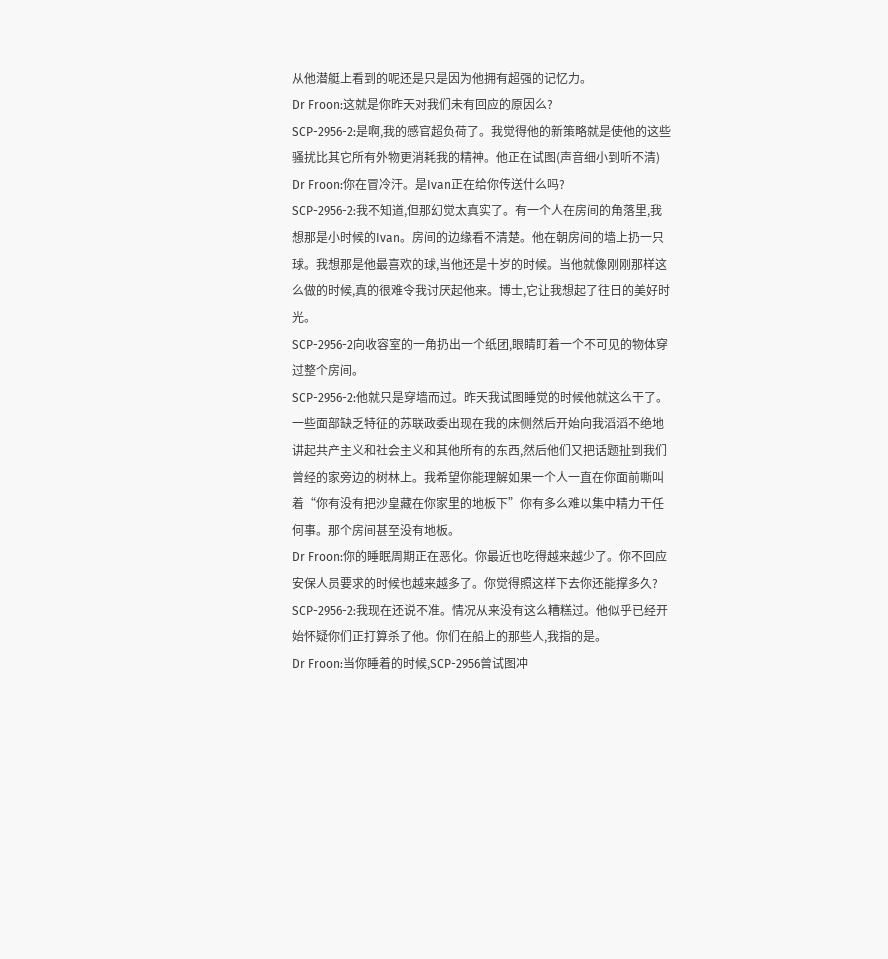从他潜艇上看到的呢还是只是因为他拥有超强的记忆力。
Dr Froon:这就是你昨天对我们未有回应的原因么?
SCP-2956-2:是啊,我的感官超负荷了。我觉得他的新策略就是使他的这些骚扰比其它所有外物更消耗我的精神。他正在试图(声音细小到听不清)
Dr Froon:你在冒冷汗。是Ivan正在给你传送什么吗?
SCP-2956-2:我不知道,但那幻觉太真实了。有一个人在房间的角落里,我想那是小时候的Ivan。房间的边缘看不清楚。他在朝房间的墙上扔一只球。我想那是他最喜欢的球,当他还是十岁的时候。当他就像刚刚那样这么做的时候,真的很难令我讨厌起他来。博士,它让我想起了往日的美好时光。
SCP-2956-2向收容室的一角扔出一个纸团,眼睛盯着一个不可见的物体穿过整个房间。
SCP-2956-2:他就只是穿墙而过。昨天我试图睡觉的时候他就这么干了。一些面部缺乏特征的苏联政委出现在我的床侧然后开始向我滔滔不绝地讲起共产主义和社会主义和其他所有的东西,然后他们又把话题扯到我们曾经的家旁边的树林上。我希望你能理解如果一个人一直在你面前嘶叫着“你有没有把沙皇藏在你家里的地板下”你有多么难以集中精力干任何事。那个房间甚至没有地板。
Dr Froon:你的睡眠周期正在恶化。你最近也吃得越来越少了。你不回应安保人员要求的时候也越来越多了。你觉得照这样下去你还能撑多久?
SCP-2956-2:我现在还说不准。情况从来没有这么糟糕过。他似乎已经开始怀疑你们正打算杀了他。你们在船上的那些人,我指的是。
Dr Froon:当你睡着的时候,SCP-2956曾试图冲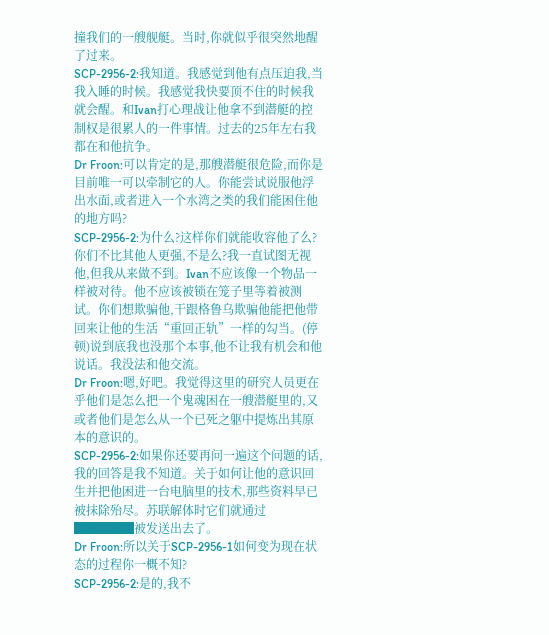撞我们的一艘舰艇。当时,你就似乎很突然地醒了过来。
SCP-2956-2:我知道。我感觉到他有点压迫我,当我入睡的时候。我感觉我快要顶不住的时候我就会醒。和Ivan打心理战让他拿不到潜艇的控制权是很累人的一件事情。过去的25年左右我都在和他抗争。
Dr Froon:可以肯定的是,那艘潜艇很危险,而你是目前唯一可以牵制它的人。你能尝试说服他浮出水面,或者进入一个水湾之类的我们能困住他的地方吗?
SCP-2956-2:为什么?这样你们就能收容他了么?你们不比其他人更强,不是么?我一直试图无视他,但我从来做不到。Ivan不应该像一个物品一样被对待。他不应该被锁在笼子里等着被测试。你们想欺骗他,干跟格鲁乌欺骗他能把他带回来让他的生活“重回正轨”一样的勾当。(停顿)说到底我也没那个本事,他不让我有机会和他说话。我没法和他交流。
Dr Froon:嗯,好吧。我觉得这里的研究人员更在乎他们是怎么把一个鬼魂困在一艘潜艇里的,又或者他们是怎么从一个已死之躯中提炼出其原本的意识的。
SCP-2956-2:如果你还要再问一遍这个问题的话,我的回答是我不知道。关于如何让他的意识回生并把他困进一台电脑里的技术,那些资料早已被抹除殆尽。苏联解体时它们就通过█████被发送出去了。
Dr Froon:所以关于SCP-2956-1如何变为现在状态的过程你一概不知?
SCP-2956-2:是的,我不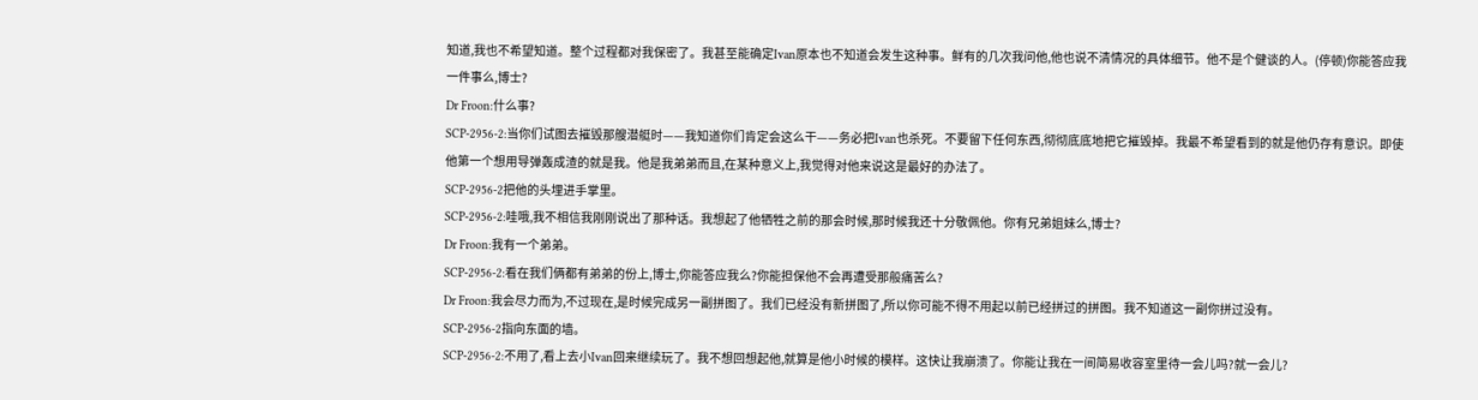知道,我也不希望知道。整个过程都对我保密了。我甚至能确定Ivan原本也不知道会发生这种事。鲜有的几次我问他,他也说不清情况的具体细节。他不是个健谈的人。(停顿)你能答应我一件事么,博士?
Dr Froon:什么事?
SCP-2956-2:当你们试图去摧毁那艘潜艇时——我知道你们肯定会这么干——务必把Ivan也杀死。不要留下任何东西,彻彻底底地把它摧毁掉。我最不希望看到的就是他仍存有意识。即使他第一个想用导弹轰成渣的就是我。他是我弟弟而且,在某种意义上,我觉得对他来说这是最好的办法了。
SCP-2956-2把他的头埋进手掌里。
SCP-2956-2:哇哦,我不相信我刚刚说出了那种话。我想起了他牺牲之前的那会时候,那时候我还十分敬佩他。你有兄弟姐妹么,博士?
Dr Froon:我有一个弟弟。
SCP-2956-2:看在我们俩都有弟弟的份上,博士,你能答应我么?你能担保他不会再遭受那般痛苦么?
Dr Froon:我会尽力而为,不过现在,是时候完成另一副拼图了。我们已经没有新拼图了,所以你可能不得不用起以前已经拼过的拼图。我不知道这一副你拼过没有。
SCP-2956-2指向东面的墙。
SCP-2956-2:不用了,看上去小Ivan回来继续玩了。我不想回想起他,就算是他小时候的模样。这快让我崩溃了。你能让我在一间简易收容室里待一会儿吗?就一会儿?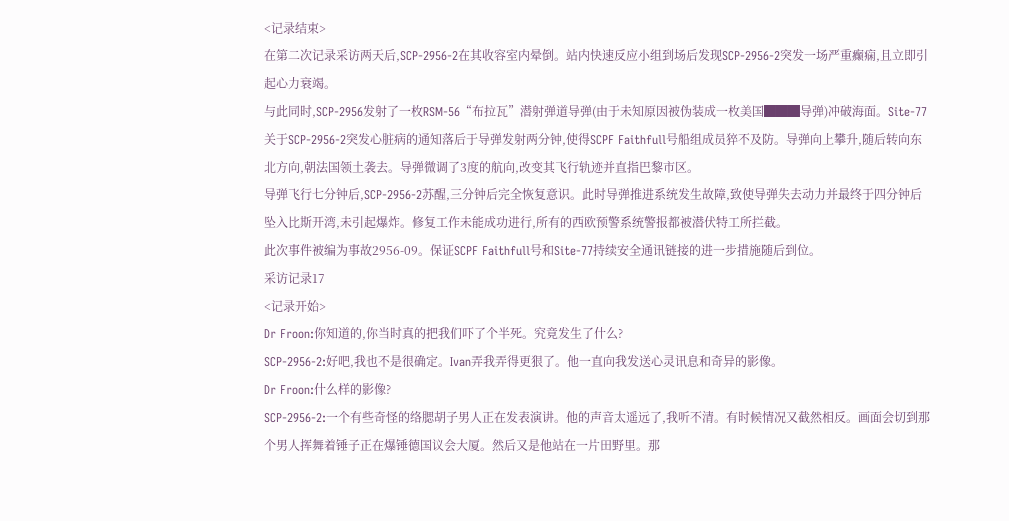<记录结束>
在第二次记录采访两天后,SCP-2956-2在其收容室内晕倒。站内快速反应小组到场后发现SCP-2956-2突发一场严重癫痫,且立即引起心力衰竭。
与此同时,SCP-2956发射了一枚RSM-56“布拉瓦”潜射弹道导弹(由于未知原因被伪装成一枚美国███导弹)冲破海面。Site-77关于SCP-2956-2突发心脏病的通知落后于导弹发射两分钟,使得SCPF Faithfull号船组成员猝不及防。导弹向上攀升,随后转向东北方向,朝法国领土袭去。导弹微调了3度的航向,改变其飞行轨迹并直指巴黎市区。
导弹飞行七分钟后,SCP-2956-2苏醒,三分钟后完全恢复意识。此时导弹推进系统发生故障,致使导弹失去动力并最终于四分钟后坠入比斯开湾,未引起爆炸。修复工作未能成功进行,所有的西欧预警系统警报都被潜伏特工所拦截。
此次事件被编为事故2956-09。保证SCPF Faithfull号和Site-77持续安全通讯链接的进一步措施随后到位。
采访记录17
<记录开始>
Dr Froon:你知道的,你当时真的把我们吓了个半死。究竟发生了什么?
SCP-2956-2:好吧,我也不是很确定。Ivan弄我弄得更狠了。他一直向我发送心灵讯息和奇异的影像。
Dr Froon:什么样的影像?
SCP-2956-2:一个有些奇怪的络腮胡子男人正在发表演讲。他的声音太遥远了,我听不清。有时候情况又截然相反。画面会切到那个男人挥舞着锤子正在爆锤德国议会大厦。然后又是他站在一片田野里。那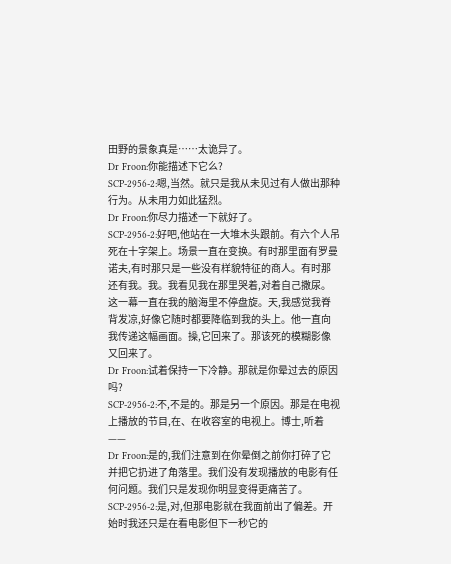田野的景象真是……太诡异了。
Dr Froon:你能描述下它么?
SCP-2956-2:嗯,当然。就只是我从未见过有人做出那种行为。从未用力如此猛烈。
Dr Froon:你尽力描述一下就好了。
SCP-2956-2:好吧,他站在一大堆木头跟前。有六个人吊死在十字架上。场景一直在变换。有时那里面有罗曼诺夫,有时那只是一些没有样貌特征的商人。有时那还有我。我。我看见我在那里哭着,对着自己撒尿。这一幕一直在我的脑海里不停盘旋。天,我感觉我脊背发凉,好像它随时都要降临到我的头上。他一直向我传递这幅画面。操,它回来了。那该死的模糊影像又回来了。
Dr Froon:试着保持一下冷静。那就是你晕过去的原因吗?
SCP-2956-2:不,不是的。那是另一个原因。那是在电视上播放的节目,在、在收容室的电视上。博士,听着——
Dr Froon:是的,我们注意到在你晕倒之前你打碎了它并把它扔进了角落里。我们没有发现播放的电影有任何问题。我们只是发现你明显变得更痛苦了。
SCP-2956-2:是,对,但那电影就在我面前出了偏差。开始时我还只是在看电影但下一秒它的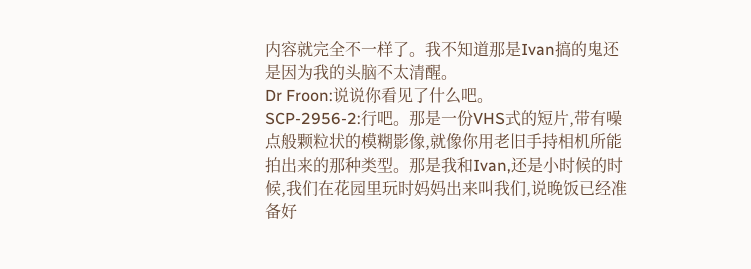内容就完全不一样了。我不知道那是Ivan搞的鬼还是因为我的头脑不太清醒。
Dr Froon:说说你看见了什么吧。
SCP-2956-2:行吧。那是一份VHS式的短片,带有噪点般颗粒状的模糊影像,就像你用老旧手持相机所能拍出来的那种类型。那是我和Ivan,还是小时候的时候,我们在花园里玩时妈妈出来叫我们,说晚饭已经准备好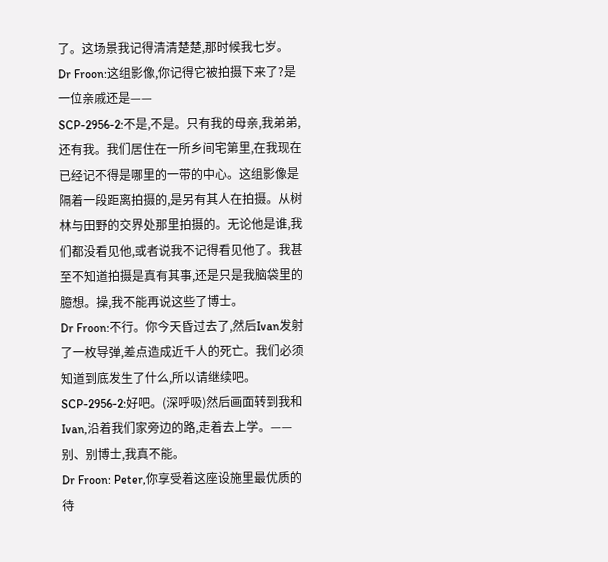了。这场景我记得清清楚楚,那时候我七岁。
Dr Froon:这组影像,你记得它被拍摄下来了?是一位亲戚还是——
SCP-2956-2:不是,不是。只有我的母亲,我弟弟,还有我。我们居住在一所乡间宅第里,在我现在已经记不得是哪里的一带的中心。这组影像是隔着一段距离拍摄的,是另有其人在拍摄。从树林与田野的交界处那里拍摄的。无论他是谁,我们都没看见他,或者说我不记得看见他了。我甚至不知道拍摄是真有其事,还是只是我脑袋里的臆想。操,我不能再说这些了博士。
Dr Froon:不行。你今天昏过去了,然后Ivan发射了一枚导弹,差点造成近千人的死亡。我们必须知道到底发生了什么,所以请继续吧。
SCP-2956-2:好吧。(深呼吸)然后画面转到我和Ivan,沿着我们家旁边的路,走着去上学。——别、别博士,我真不能。
Dr Froon: Peter,你享受着这座设施里最优质的待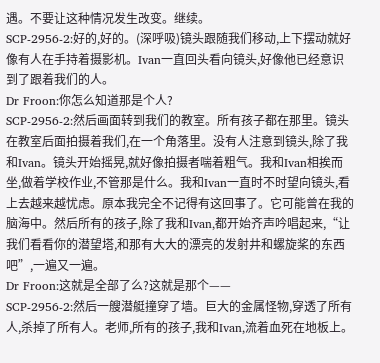遇。不要让这种情况发生改变。继续。
SCP-2956-2:好的,好的。(深呼吸)镜头跟随我们移动,上下摆动就好像有人在手持着摄影机。Ivan一直回头看向镜头,好像他已经意识到了跟着我们的人。
Dr Froon:你怎么知道那是个人?
SCP-2956-2:然后画面转到我们的教室。所有孩子都在那里。镜头在教室后面拍摄着我们,在一个角落里。没有人注意到镜头,除了我和Ivan。镜头开始摇晃,就好像拍摄者喘着粗气。我和Ivan相挨而坐,做着学校作业,不管那是什么。我和Ivan一直时不时望向镜头,看上去越来越忧虑。原本我完全不记得有这回事了。它可能曾在我的脑海中。然后所有的孩子,除了我和Ivan,都开始齐声吟唱起来,“让我们看看你的潜望塔,和那有大大的漂亮的发射井和螺旋桨的东西吧”,一遍又一遍。
Dr Froon:这就是全部了么?这就是那个——
SCP-2956-2:然后一艘潜艇撞穿了墙。巨大的金属怪物,穿透了所有人,杀掉了所有人。老师,所有的孩子,我和Ivan,流着血死在地板上。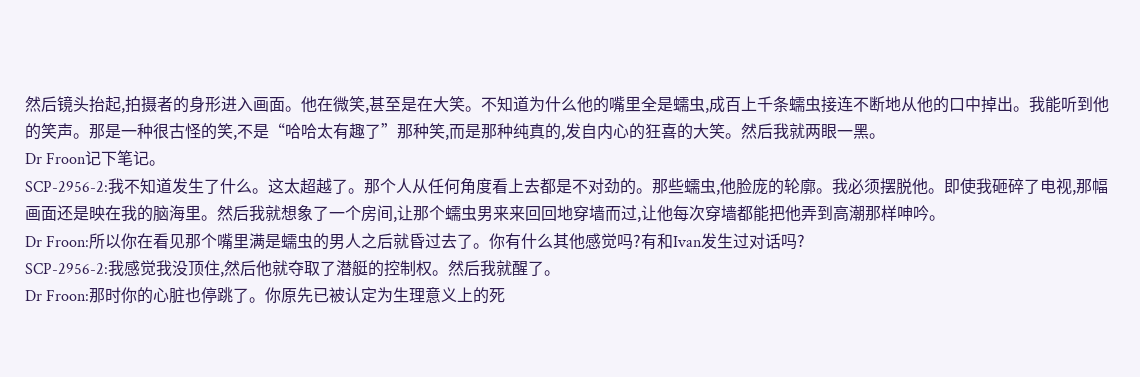然后镜头抬起,拍摄者的身形进入画面。他在微笑,甚至是在大笑。不知道为什么他的嘴里全是蠕虫,成百上千条蠕虫接连不断地从他的口中掉出。我能听到他的笑声。那是一种很古怪的笑,不是“哈哈太有趣了”那种笑,而是那种纯真的,发自内心的狂喜的大笑。然后我就两眼一黑。
Dr Froon记下笔记。
SCP-2956-2:我不知道发生了什么。这太超越了。那个人从任何角度看上去都是不对劲的。那些蠕虫,他脸庞的轮廓。我必须摆脱他。即使我砸碎了电视,那幅画面还是映在我的脑海里。然后我就想象了一个房间,让那个蠕虫男来来回回地穿墙而过,让他每次穿墙都能把他弄到高潮那样呻吟。
Dr Froon:所以你在看见那个嘴里满是蠕虫的男人之后就昏过去了。你有什么其他感觉吗?有和Ivan发生过对话吗?
SCP-2956-2:我感觉我没顶住,然后他就夺取了潜艇的控制权。然后我就醒了。
Dr Froon:那时你的心脏也停跳了。你原先已被认定为生理意义上的死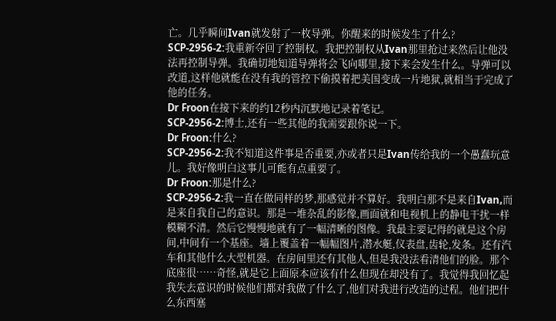亡。几乎瞬间Ivan就发射了一枚导弹。你醒来的时候发生了什么?
SCP-2956-2:我重新夺回了控制权。我把控制权从Ivan那里抢过来然后让他没法再控制导弹。我确切地知道导弹将会飞向哪里,接下来会发生什么。导弹可以改道,这样他就能在没有我的管控下偷摸着把美国变成一片地狱,就相当于完成了他的任务。
Dr Froon在接下来的约12秒内沉默地记录着笔记。
SCP-2956-2:博士,还有一些其他的我需要跟你说一下。
Dr Froon:什么?
SCP-2956-2:我不知道这件事是否重要,亦或者只是Ivan传给我的一个愚蠢玩意儿。我好像明白这事儿可能有点重要了。
Dr Froon:那是什么?
SCP-2956-2:我一直在做同样的梦,那感觉并不算好。我明白那不是来自Ivan,而是来自我自己的意识。那是一堆杂乱的影像,画面就和电视机上的静电干扰一样模糊不清。然后它慢慢地就有了一幅清晰的图像。我最主要记得的就是这个房间,中间有一个基座。墙上覆盖着一幅幅图片,潜水艇,仪表盘,齿轮,发条。还有汽车和其他什么大型机器。在房间里还有其他人,但是我没法看清他们的脸。那个底座很……奇怪,就是它上面原本应该有什么但现在却没有了。我觉得我回忆起我失去意识的时候他们都对我做了什么了,他们对我进行改造的过程。他们把什么东西塞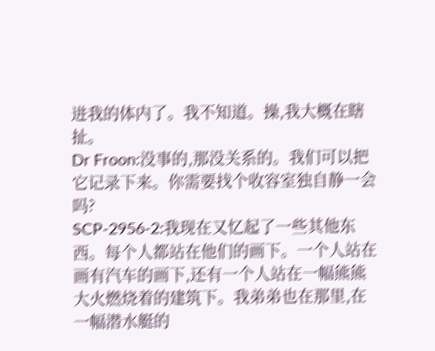进我的体内了。我不知道。操,我大概在瞎扯。
Dr Froon:没事的,那没关系的。我们可以把它记录下来。你需要找个收容室独自静一会吗?
SCP-2956-2:我现在又忆起了一些其他东西。每个人都站在他们的画下。一个人站在画有汽车的画下,还有一个人站在一幅熊熊大火燃烧着的建筑下。我弟弟也在那里,在一幅潜水艇的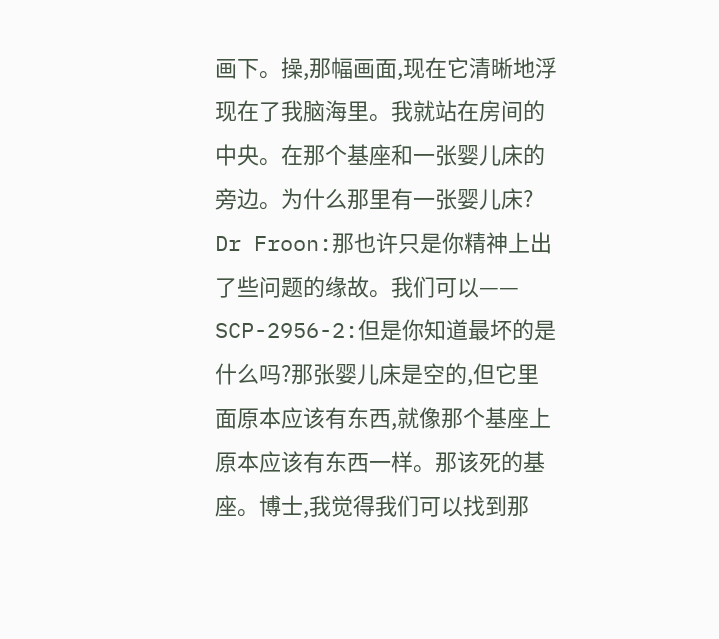画下。操,那幅画面,现在它清晰地浮现在了我脑海里。我就站在房间的中央。在那个基座和一张婴儿床的旁边。为什么那里有一张婴儿床?
Dr Froon:那也许只是你精神上出了些问题的缘故。我们可以——
SCP-2956-2:但是你知道最坏的是什么吗?那张婴儿床是空的,但它里面原本应该有东西,就像那个基座上原本应该有东西一样。那该死的基座。博士,我觉得我们可以找到那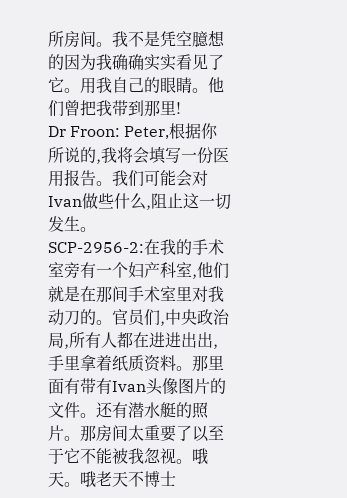所房间。我不是凭空臆想的因为我确确实实看见了它。用我自己的眼睛。他们曾把我带到那里!
Dr Froon: Peter,根据你所说的,我将会填写一份医用报告。我们可能会对Ivan做些什么,阻止这一切发生。
SCP-2956-2:在我的手术室旁有一个妇产科室,他们就是在那间手术室里对我动刀的。官员们,中央政治局,所有人都在进进出出,手里拿着纸质资料。那里面有带有Ivan头像图片的文件。还有潜水艇的照片。那房间太重要了以至于它不能被我忽视。哦天。哦老天不博士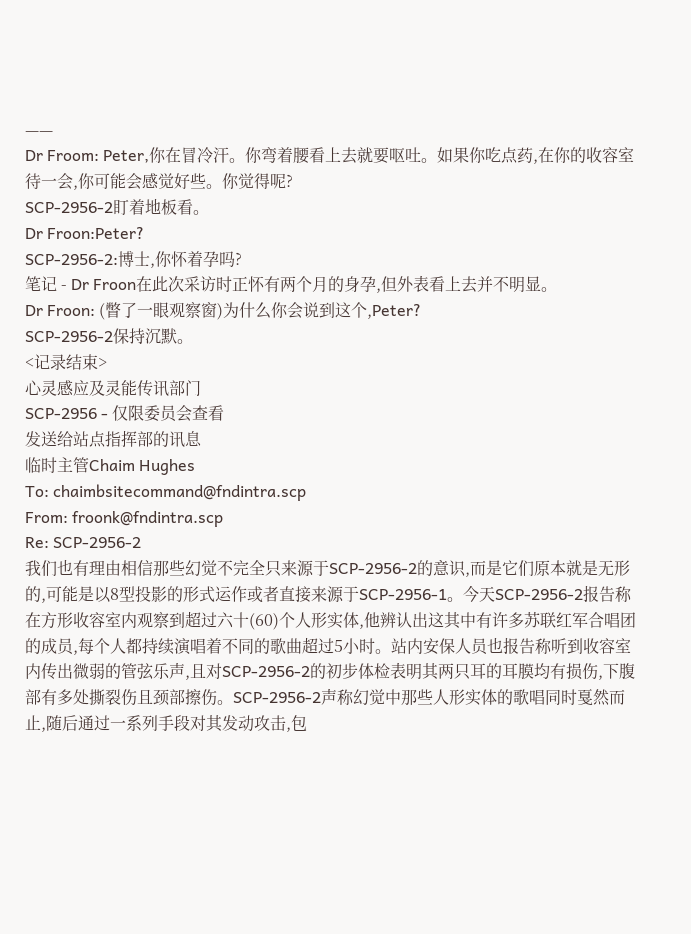——
Dr Froom: Peter,你在冒冷汗。你弯着腰看上去就要呕吐。如果你吃点药,在你的收容室待一会,你可能会感觉好些。你觉得呢?
SCP-2956-2盯着地板看。
Dr Froon:Peter?
SCP-2956-2:博士,你怀着孕吗?
笔记 - Dr Froon在此次采访时正怀有两个月的身孕,但外表看上去并不明显。
Dr Froon: (瞥了一眼观察窗)为什么你会说到这个,Peter?
SCP-2956-2保持沉默。
<记录结束>
心灵感应及灵能传讯部门
SCP-2956 - 仅限委员会查看
发送给站点指挥部的讯息
临时主管Chaim Hughes
To: chaimbsitecommand@fndintra.scp
From: froonk@fndintra.scp
Re: SCP-2956-2
我们也有理由相信那些幻觉不完全只来源于SCP-2956-2的意识,而是它们原本就是无形的,可能是以8型投影的形式运作或者直接来源于SCP-2956-1。今天SCP-2956-2报告称在方形收容室内观察到超过六十(60)个人形实体,他辨认出这其中有许多苏联红军合唱团的成员,每个人都持续演唱着不同的歌曲超过5小时。站内安保人员也报告称听到收容室内传出微弱的管弦乐声,且对SCP-2956-2的初步体检表明其两只耳的耳膜均有损伤,下腹部有多处撕裂伤且颈部擦伤。SCP-2956-2声称幻觉中那些人形实体的歌唱同时戛然而止,随后通过一系列手段对其发动攻击,包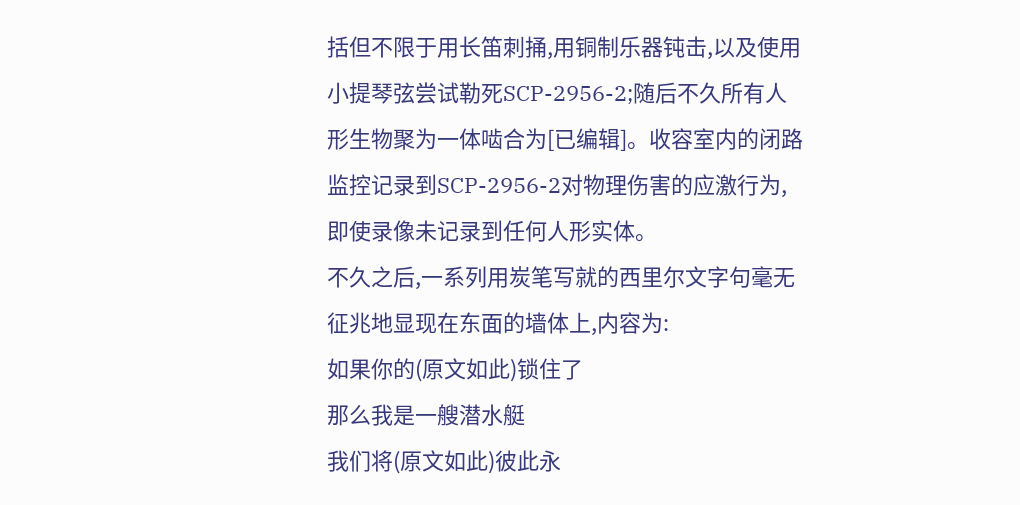括但不限于用长笛刺捅,用铜制乐器钝击,以及使用小提琴弦尝试勒死SCP-2956-2;随后不久所有人形生物聚为一体啮合为[已编辑]。收容室内的闭路监控记录到SCP-2956-2对物理伤害的应激行为,即使录像未记录到任何人形实体。
不久之后,一系列用炭笔写就的西里尔文字句毫无征兆地显现在东面的墙体上,内容为:
如果你的(原文如此)锁住了
那么我是一艘潜水艇
我们将(原文如此)彼此永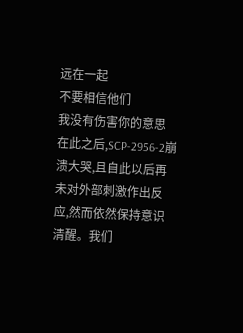远在一起
不要相信他们
我没有伤害你的意思
在此之后,SCP-2956-2崩溃大哭,且自此以后再未对外部刺激作出反应,然而依然保持意识清醒。我们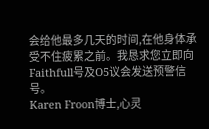会给他最多几天的时间,在他身体承受不住疲累之前。我恳求您立即向Faithfull号及O5议会发送预警信号。
Karen Froon博士,心灵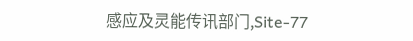感应及灵能传讯部门,Site-77